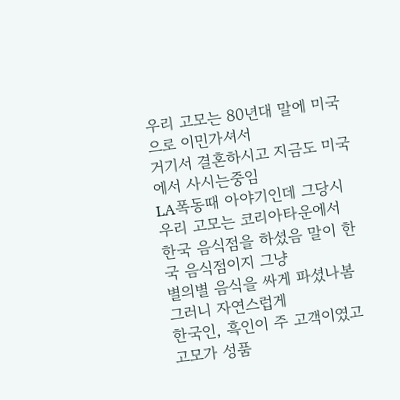우리 고모는 80년대 말에 미국으로 이민가셔서
거기서 결혼하시고 지금도 미국에서 사시는중임
LA폭동때 아야기인데 그당시 우리 고모는 코리아타운에서 한국 음식점을 하셨음 말이 한국 음식점이지 그냥
별의별 음식을 싸게 파셨나봄 그러니 자연스럽게
한국인, 흑인이 주 고객이였고 고모가 성품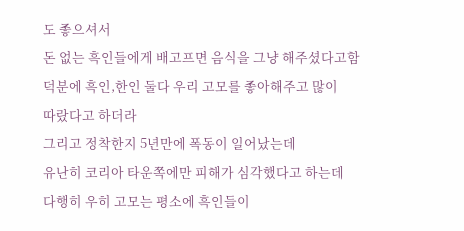도 좋으셔서
돈 없는 흑인들에게 배고프면 음식을 그냥 해주셨다고함
덕분에 흑인,한인 둘다 우리 고모를 좋아해주고 많이
따랐다고 하더라
그리고 정착한지 5년만에 폭동이 일어났는데
유난히 코리아 타운쪽에만 피해가 심각했다고 하는데
다행히 우히 고모는 평소에 흑인들이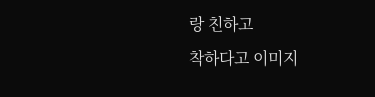랑 친하고
착하다고 이미지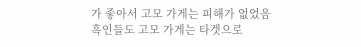가 좋아서 고모 가게는 피해가 없었음
흑인들도 고모 가게는 타겟으로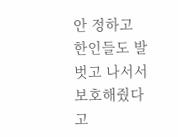안 정하고
한인들도 발벗고 나서서 보호해줬다고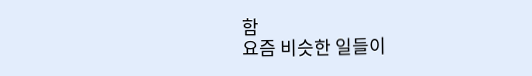함
요즘 비슷한 일들이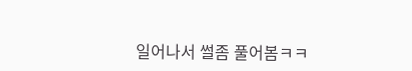일어나서 썰좀 풀어봄ㅋㅋ